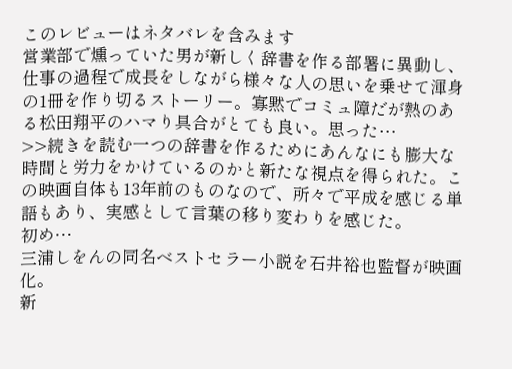このレビューはネタバレを含みます
営業部で燻っていた男が新しく辞書を作る部署に異動し、仕事の過程で成長をしながら様々な人の思いを乗せて渾身の1冊を作り切るストーリー。寡黙でコミュ障だが熱のある松田翔平のハマり具合がとても良い。思った…
>>続きを読む一つの辞書を作るためにあんなにも膨大な時間と労力をかけているのかと新たな視点を得られた。この映画自体も13年前のものなので、所々で平成を感じる単語もあり、実感として言葉の移り変わりを感じた。
初め…
三浦しをんの同名ベストセラー小説を石井裕也監督が映画化。
新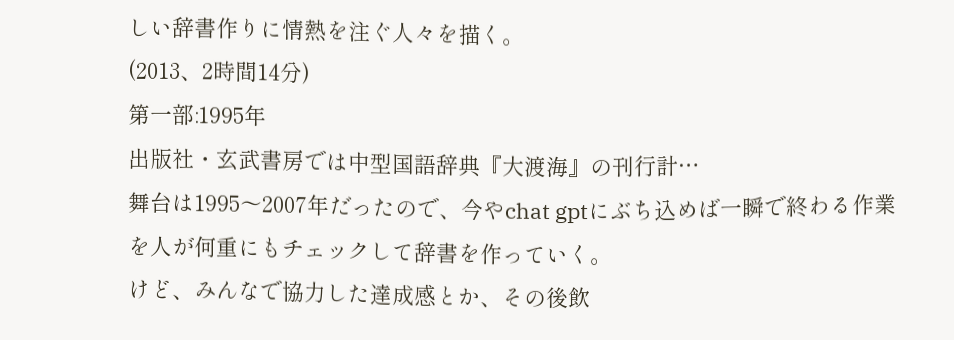しい辞書作りに情熱を注ぐ人々を描く。
(2013、2時間14分)
第一部:1995年
出版社・玄武書房では中型国語辞典『大渡海』の刊行計…
舞台は1995〜2007年だったので、今やchat gptにぶち込めば一瞬で終わる作業を人が何重にもチェックして辞書を作っていく。
けど、みんなで協力した達成感とか、その後飲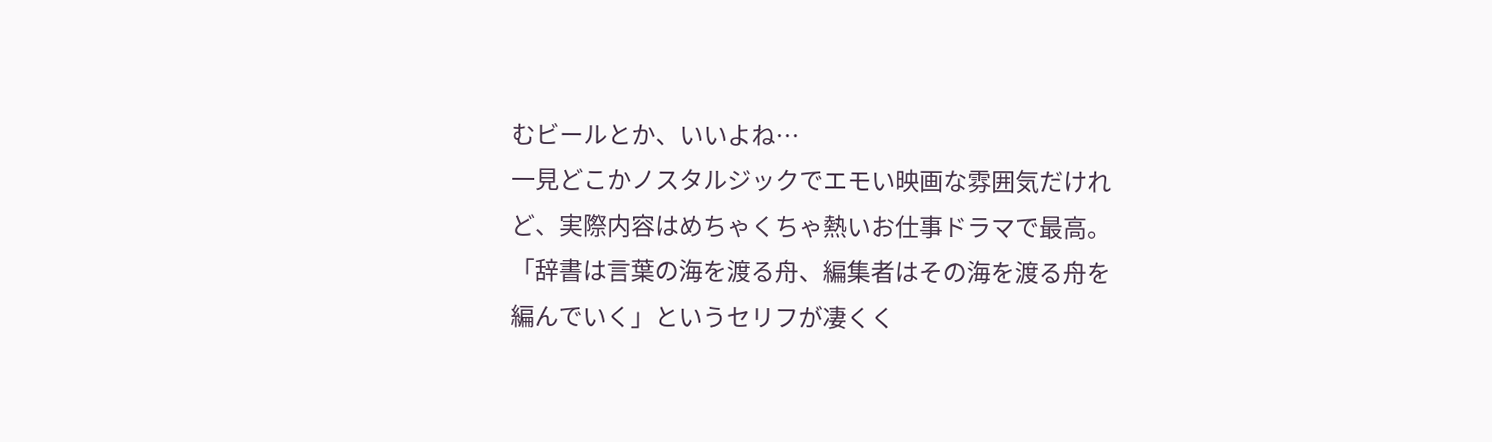むビールとか、いいよね…
一見どこかノスタルジックでエモい映画な雰囲気だけれど、実際内容はめちゃくちゃ熱いお仕事ドラマで最高。
「辞書は言葉の海を渡る舟、編集者はその海を渡る舟を編んでいく」というセリフが凄くく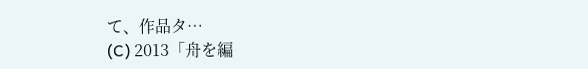て、作品タ…
(C) 2013「舟を編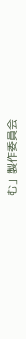む」製作委員会